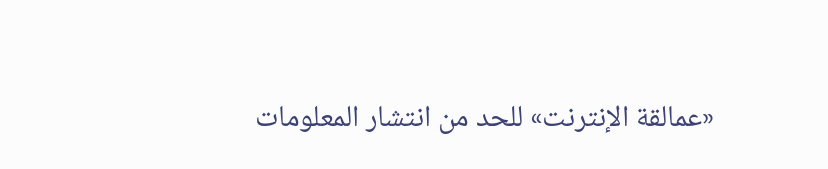«عمالقة الإنترنت» للحد من انتشار المعلومات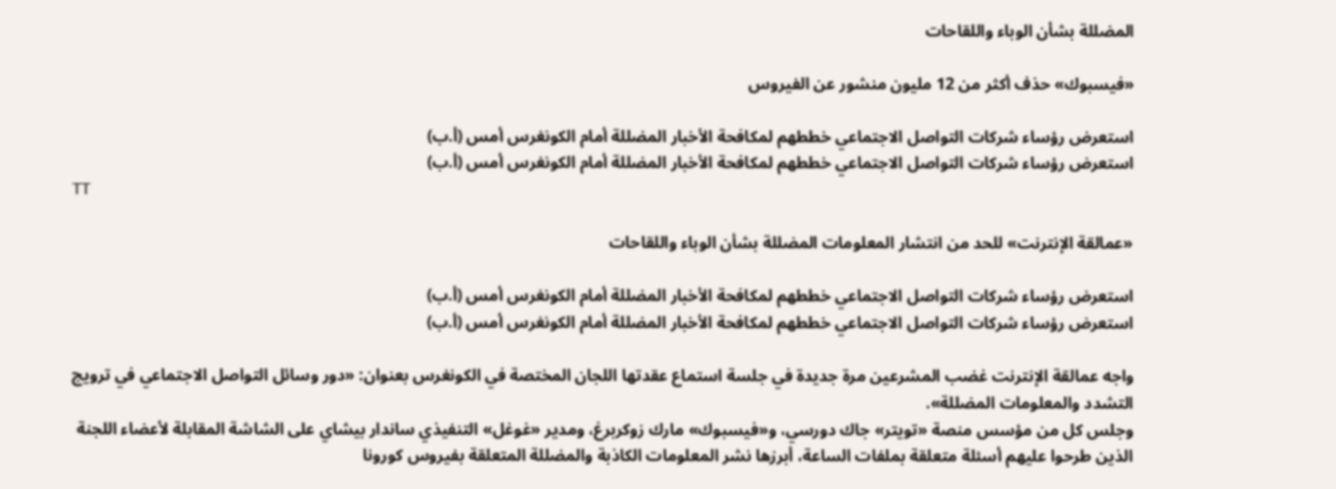المضللة بشأن الوباء واللقاحات

«فيسبوك» حذف أكثر من 12 مليون منشور عن الفيروس

استعرض رؤساء شركات التواصل الاجتماعي خططهم لمكافحة الأخبار المضللة أمام الكونغرس أمس (أ.ب)
استعرض رؤساء شركات التواصل الاجتماعي خططهم لمكافحة الأخبار المضللة أمام الكونغرس أمس (أ.ب)
TT

«عمالقة الإنترنت» للحد من انتشار المعلومات المضللة بشأن الوباء واللقاحات

استعرض رؤساء شركات التواصل الاجتماعي خططهم لمكافحة الأخبار المضللة أمام الكونغرس أمس (أ.ب)
استعرض رؤساء شركات التواصل الاجتماعي خططهم لمكافحة الأخبار المضللة أمام الكونغرس أمس (أ.ب)

واجه عمالقة الإنترنت غضب المشرعين مرة جديدة في جلسة استماع عقدتها اللجان المختصة في الكونغرس بعنوان: «دور وسائل التواصل الاجتماعي في ترويج التشدد والمعلومات المضللة».
وجلس كل من مؤسس منصة «تويتر» جاك دورسي، و«فيسبوك» مارك زوكربرغ، ومدير «غوغل» التنفيذي ساندار بيشاي على الشاشة المقابلة لأعضاء اللجنة الذين طرحوا عليهم أسئلة متعلقة بملفات الساعة، أبرزها نشر المعلومات الكاذبة والمضللة المتعلقة بفيروس كورونا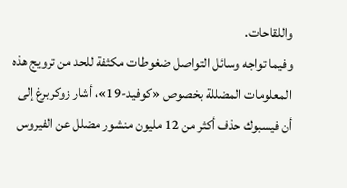واللقاحات.
وفيما تواجه وسائل التواصل ضغوطات مكثفة للحد من ترويج هذه المعلومات المضللة بخصوص «كوفيد-19»، أشار زوكربرغ إلى أن فيسبوك حذف أكثر من 12 مليون منشور مضلل عن الفيروس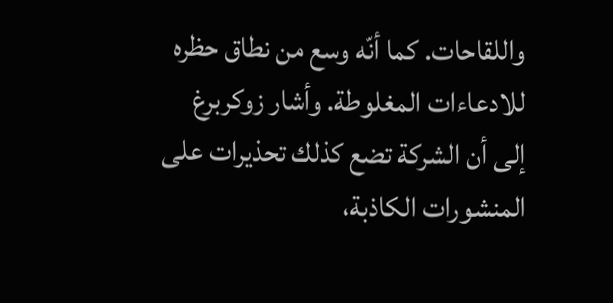واللقاحات. كما أنّه وسع من نطاق حظره للادعاءات المغلوطة. وأشار زوكربرغ إلى أن الشركة تضع كذلك تحذيرات على المنشورات الكاذبة،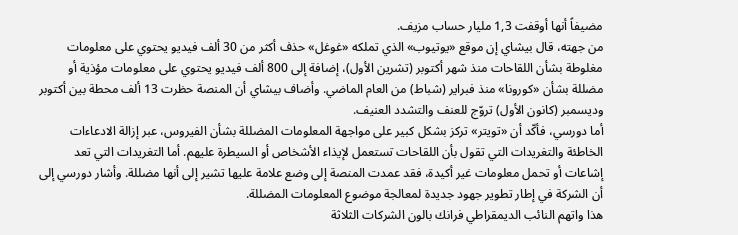مضيفاً أنها أوقفت 1,3 مليار حساب مزيف.
من جهته، قال بيشاي إن موقع «يوتيوب» الذي تملكه «غوغل» حذف أكثر من 30 ألف فيديو يحتوي على معلومات مغلوطة بشأن اللقاحات منذ شهر أكتوبر (تشرين الأول)، إضافة إلى 800 ألف فيديو يحتوي على معلومات مؤذية أو مضللة بشأن «كورونا» منذ فبراير (شباط) من العام الماضي. وأضاف بيشاي أن المنصة حظرت 13 ألف محطة بين أكتوبر وديسمبر (كانون الأول) تروّج للعنف والتشدد العنيف.
أما دورسي، فأكّد أن «تويتر» تركز بشكل كبير على مواجهة المعلومات المضللة بشأن الفيروس، عبر إزالة الادعاءات الخاطئة والتغريدات التي تقول بأن اللقاحات تستعمل لإيذاء الأشخاص أو السيطرة عليهم. أما التغريدات التي تعد إشاعات أو تحمل معلومات غير أكيدة، فقد عمدت المنصة إلى وضع علامة عليها تشير إلى أنها مضللة. وأشار دورسي إلى أن الشركة في إطار تطوير جهود جديدة لمعالجة موضوع المعلومات المضللة.
هذا واتهم النائب الديمقراطي فرانك بالون الشركات الثلاثة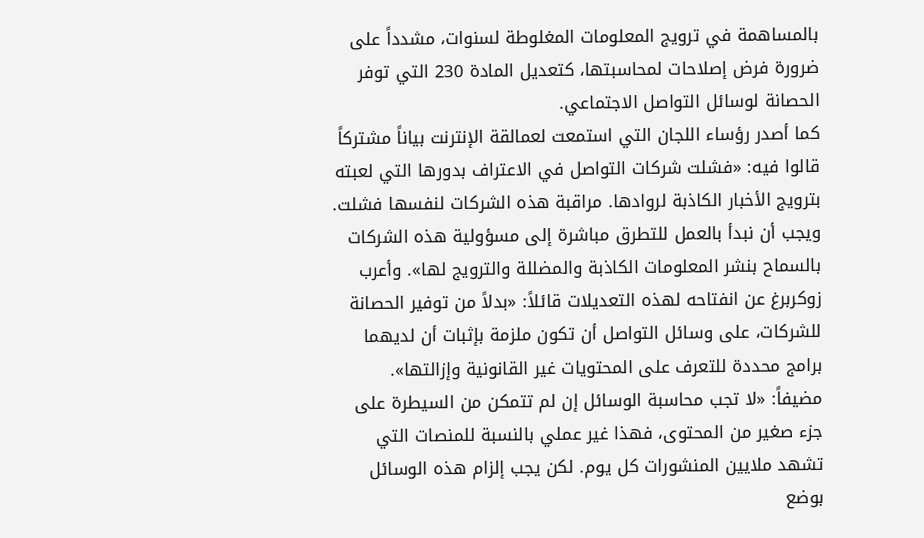بالمساهمة في ترويج المعلومات المغلوطة لسنوات، مشدداً على ضرورة فرض إصلاحات لمحاسبتها، كتعديل المادة 230 التي توفر الحصانة لوسائل التواصل الاجتماعي.
كما أصدر رؤساء اللجان التي استمعت لعمالقة الإنترنت بياناً مشتركاً قالوا فيه: «فشلت شركات التواصل في الاعتراف بدورها التي لعبته بترويج الأخبار الكاذبة لروادها. مراقبة هذه الشركات لنفسها فشلت. ويجب أن نبدأ بالعمل للتطرق مباشرة إلى مسؤولية هذه الشركات بالسماح بنشر المعلومات الكاذبة والمضللة والترويج لها». وأعرب زوكربرغ عن انفتاحه لهذه التعديلات قائلاً: «بدلاً من توفير الحصانة للشركات، على وسائل التواصل أن تكون ملزمة بإثبات أن لديهما برامج محددة للتعرف على المحتويات غير القانونية وإزالتها».
مضيفاً: «لا تجب محاسبة الوسائل إن لم تتمكن من السيطرة على جزء صغير من المحتوى، فهذا غير عملي بالنسبة للمنصات التي تشهد ملايين المنشورات كل يوم. لكن يجب إلزام هذه الوسائل بوضع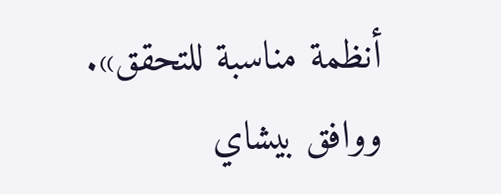أنظمة مناسبة للتحقق». ووافق بيشاي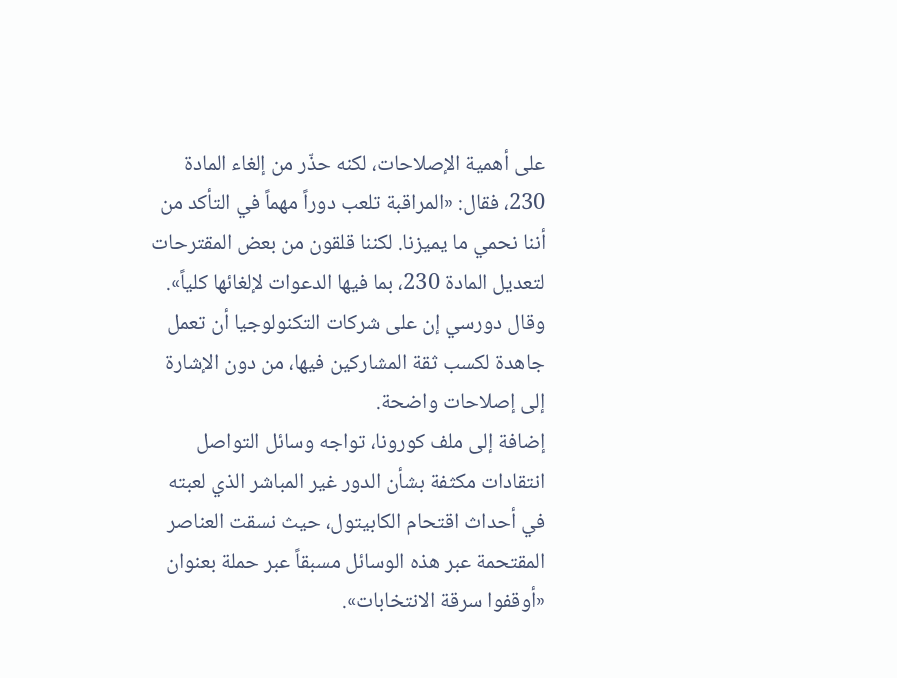على أهمية الإصلاحات، لكنه حذّر من إلغاء المادة 230، فقال: «المراقبة تلعب دوراً مهماً في التأكد من أننا نحمي ما يميزنا. لكننا قلقون من بعض المقترحات لتعديل المادة 230، بما فيها الدعوات لإلغائها كلياً». وقال دورسي إن على شركات التكنولوجيا أن تعمل جاهدة لكسب ثقة المشاركين فيها، من دون الإشارة إلى إصلاحات واضحة.
إضافة إلى ملف كورونا، تواجه وسائل التواصل انتقادات مكثفة بشأن الدور غير المباشر الذي لعبته في أحداث اقتحام الكابيتول، حيث نسقت العناصر المقتحمة عبر هذه الوسائل مسبقاً عبر حملة بعنوان «أوقفوا سرقة الانتخابات».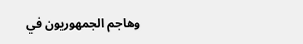وهاجم الجمهوريون في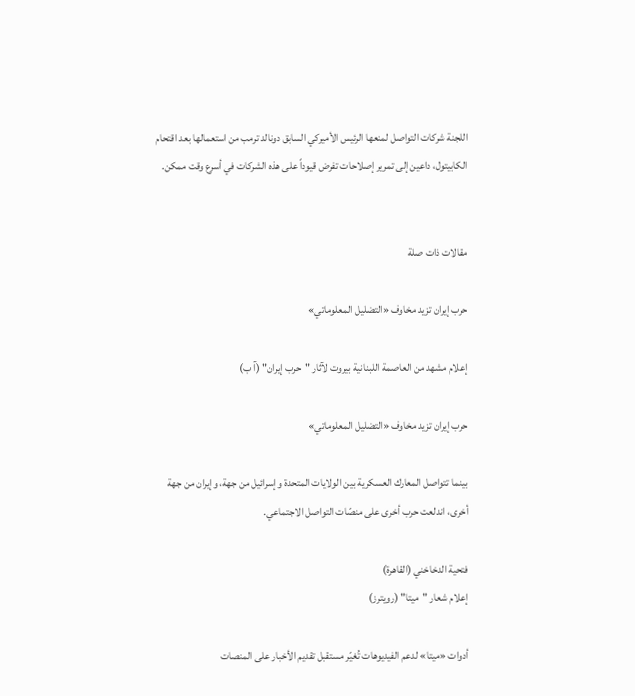اللجنة شركات التواصل لمنعها الرئيس الأميركي السابق دونالد ترمب من استعمالها بعد اقتحام الكابيتول، داعين إلى تمرير إصلاحات تفرض قيوداً على هذه الشركات في أسرع وقت ممكن.


مقالات ذات صلة

حرب إيران تزيد مخاوف «التضليل المعلوماتي»

إعلام مشهد من العاصمة اللبنانية بيروت لآثار "حرب إيران" (آ ب)

حرب إيران تزيد مخاوف «التضليل المعلوماتي»

بينما تتواصل المعارك العسكرية بين الولايات المتحدة وإسرائيل من جهة، وإيران من جهة أخرى، اندلعت حرب أخرى على منصّات التواصل الاجتماعي.

فتحية الدخاخني (القاهرة)
إعلام شعار "ميتا" (رويترز)

أدوات «ميتا» لدعم الفيديوهات تُغيّر مستقبل تقديم الأخبار على المنصات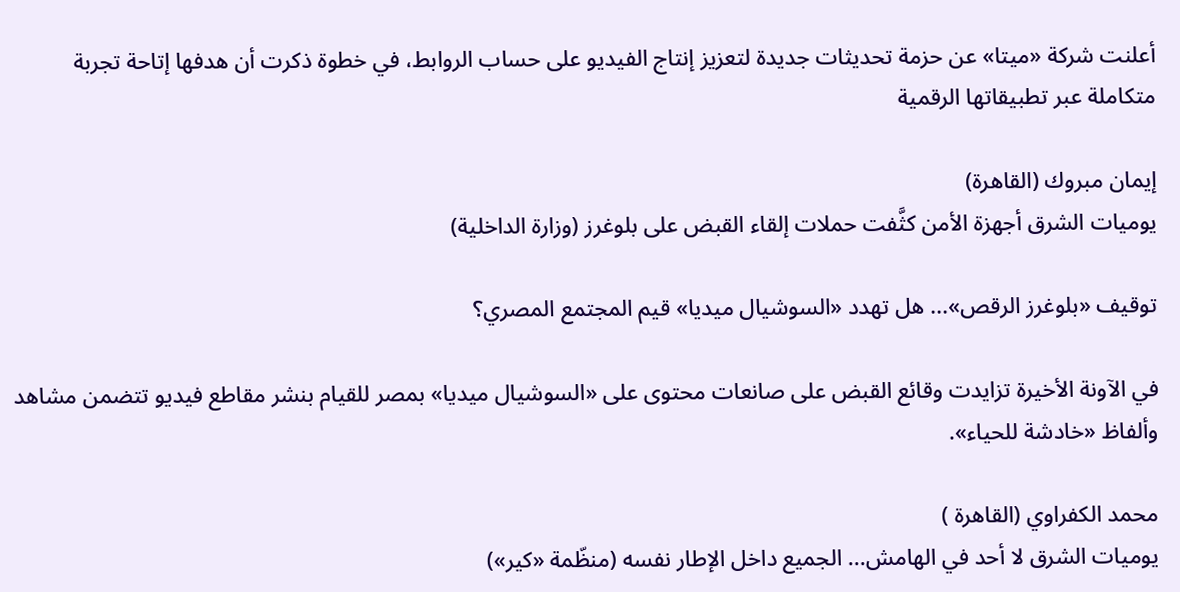أعلنت شركة «ميتا» عن حزمة تحديثات جديدة لتعزيز إنتاج الفيديو على حساب الروابط، في خطوة ذكرت أن هدفها إتاحة تجربة متكاملة عبر تطبيقاتها الرقمية

إيمان مبروك (القاهرة)
يوميات الشرق أجهزة الأمن كثَّفت حملات إلقاء القبض على بلوغرز (وزارة الداخلية)

توقيف «بلوغرز الرقص»... هل تهدد «السوشيال ميديا» قيم المجتمع المصري؟

في الآونة الأخيرة تزايدت وقائع القبض على صانعات محتوى على «السوشيال ميديا» بمصر للقيام بنشر مقاطع فيديو تتضمن مشاهد وألفاظ «خادشة للحياء».

محمد الكفراوي (القاهرة )
يوميات الشرق لا أحد في الهامش... الجميع داخل الإطار نفسه (منظّمة «كير»)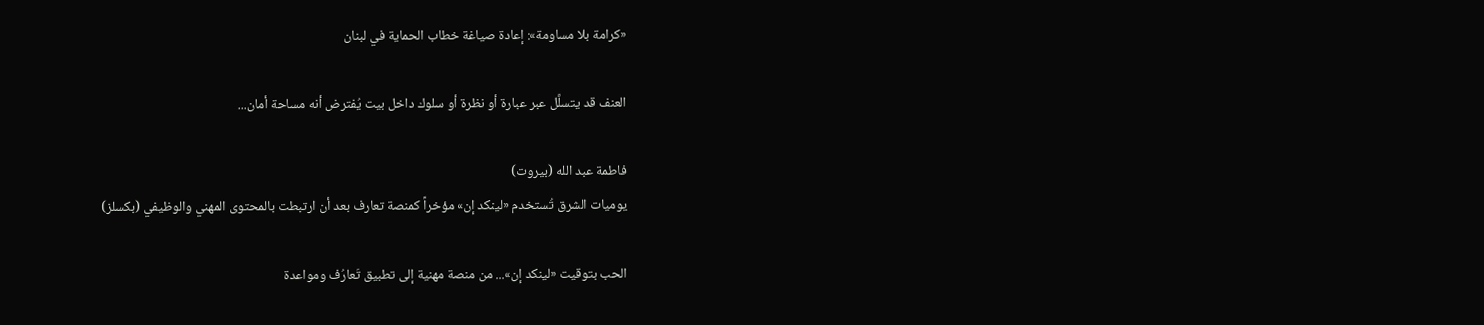«كرامة بلا مساومة»: إعادة صياغة خطاب الحماية في لبنان

العنف قد يتسلَّل عبر عبارة أو نظرة أو سلوك داخل بيت يُفترض أنه مساحة أمان...

فاطمة عبد الله (بيروت)
يوميات الشرق تُستخدم «لينكد إن» مؤخراً كمنصة تعارف بعد أن ارتبطت بالمحتوى المهني والوظيفي (بكسلز)

الحب بتوقيت «لينكد إن»... من منصة مهنية إلى تطبيق تَعارُف ومواعدة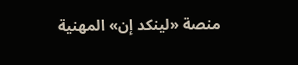منصة «لينكد إن» المهنية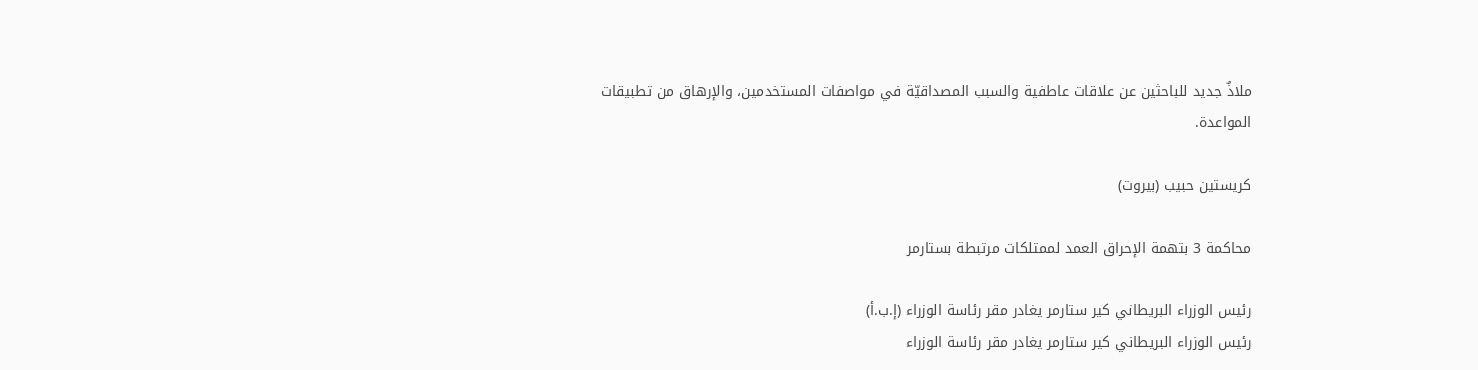ملاذٌ جديد للباحثين عن علاقات عاطفية والسبب المصداقيّة في مواصفات المستخدمين، والإرهاق من تطبيقات المواعدة.

كريستين حبيب (بيروت)

محاكمة 3 بتهمة الإحراق العمد لممتلكات مرتبطة بستارمر

رئيس الوزراء البريطاني كير ستارمر يغادر مقر رئاسة الوزراء (إ.ب.أ)
رئيس الوزراء البريطاني كير ستارمر يغادر مقر رئاسة الوزراء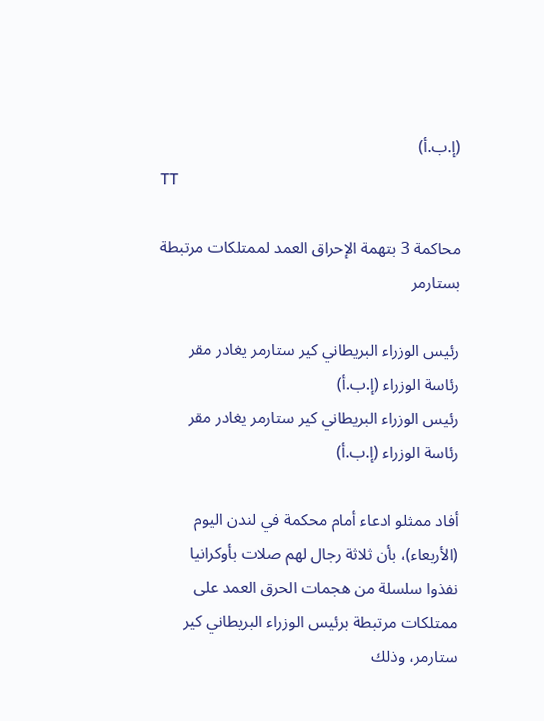(إ.ب.أ)
TT

محاكمة 3 بتهمة الإحراق العمد لممتلكات مرتبطة بستارمر

رئيس الوزراء البريطاني كير ستارمر يغادر مقر رئاسة الوزراء (إ.ب.أ)
رئيس الوزراء البريطاني كير ستارمر يغادر مقر رئاسة الوزراء (إ.ب.أ)

أفاد ‌ممثلو ادعاء أمام محكمة في لندن اليوم (الأربعاء)، بأن ثلاثة رجال لهم صلات بأوكرانيا نفذوا سلسلة من هجمات الحرق العمد على ممتلكات مرتبطة برئيس الوزراء البريطاني كير ستارمر، وذلك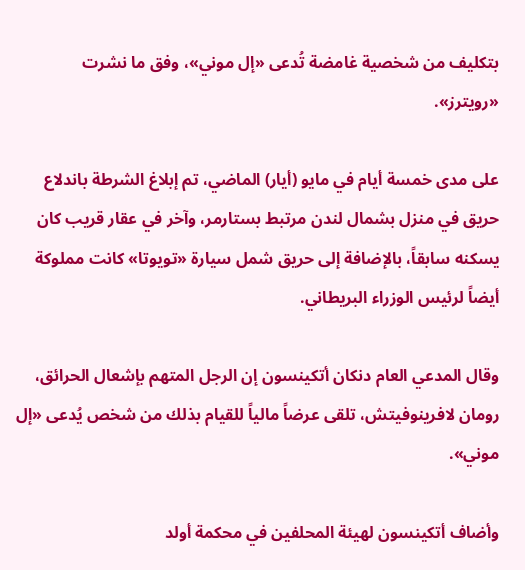بتكليف من شخصية غامضة تُدعى «إل موني»، وفق ما نشرت «رويترز».

على مدى خمسة أيام في مايو (أيار) الماضي، تم إبلاغ الشرطة باندلاع حريق في منزل بشمال لندن مرتبط بستارمر، وآخر في عقار قريب كان يسكنه ‌سابقاً، بالإضافة ‌إلى حريق شمل سيارة «تويوتا» كانت مملوكة أيضاً لرئيس الوزراء البريطاني.

وقال المدعي العام دنكان أتكينسون إن الرجل المتهم بإشعال الحرائق، رومان لافرينوفيتش، تلقى عرضاً مالياً للقيام بذلك من شخص يُدعى «إل موني».

وأضاف أتكينسون لهيئة المحلفين في محكمة أولد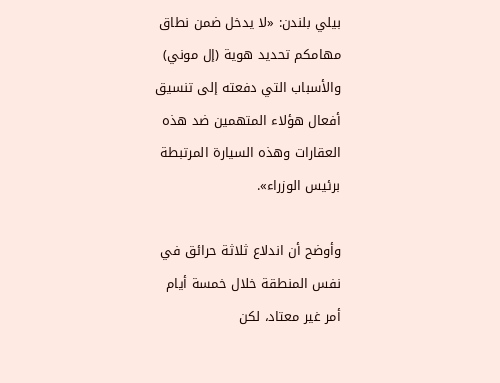بيلي بلندن: «لا يدخل ضمن نطاق مهامكم تحديد هوية (إل موني) والأسباب التي دفعته إلى تنسيق أفعال هؤلاء المتهمين ‌ضد هذه العقارات ‌وهذه السيارة المرتبطة برئيس الوزراء».

وأوضح أن اندلاع ثلاثة حرائق ‌في نفس المنطقة خلال خمسة أيام أمر ‌غير معتاد، لكن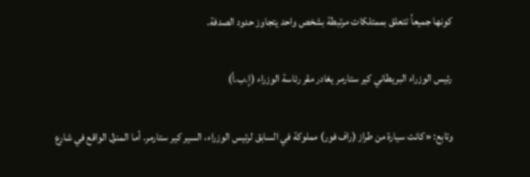كونها جميعاً تتعلق بممتلكات مرتبطة بشخص واحد يتجاوز حدود الصدفة.

رئيس الوزراء البريطاني كير ستارمر يغادر مقر رئاسة الوزراء (إ.ب.أ)

وتابع: «كانت سيارة من طراز (راف فور) مملوكة في السابق لرئيس الوزراء، ‌السير كير ستارمر. أما المنزل الواقع في شارع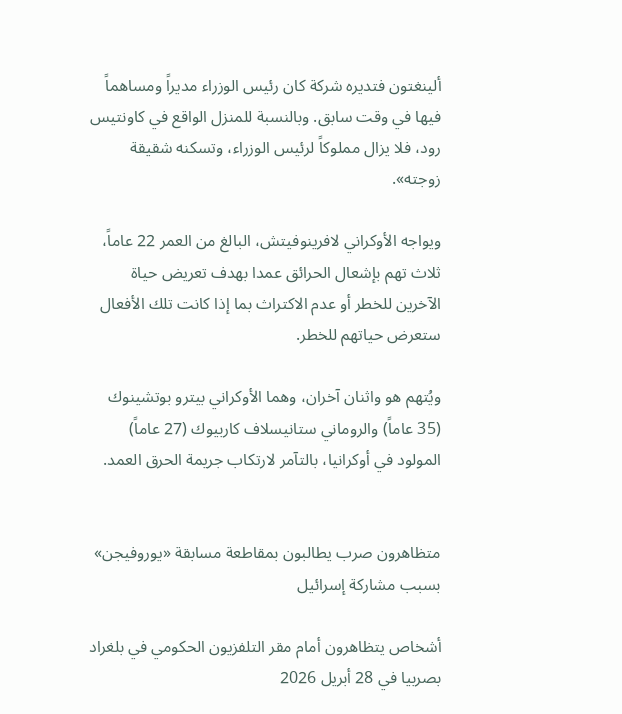ألينغتون فتديره شركة كان رئيس الوزراء مديراً ومساهماً فيها في وقت سابق. وبالنسبة للمنزل الواقع في كاونتيس رود، فلا يزال مملوكاً لرئيس الوزراء، وتسكنه شقيقة زوجته».

ويواجه الأوكراني لافرينوفيتش، البالغ من العمر 22 عاماً، ثلاث تهم بإشعال الحرائق عمدا بهدف تعريض حياة الآخرين للخطر أو عدم الاكتراث بما إذا كانت تلك الأفعال ستعرض حياتهم للخطر.

ويُتهم هو واثنان آخران، وهما الأوكراني بيترو بوتشينوك (35 عاماً) والروماني ستانيسلاف كاربيوك (27 عاماً) المولود في أوكرانيا، بالتآمر لارتكاب جريمة الحرق العمد.


متظاهرون صرب يطالبون بمقاطعة مسابقة «يوروفيجن» بسبب مشاركة إسرائيل

أشخاص يتظاهرون أمام مقر التلفزيون الحكومي في بلغراد بصربيا في 28 أبريل 2026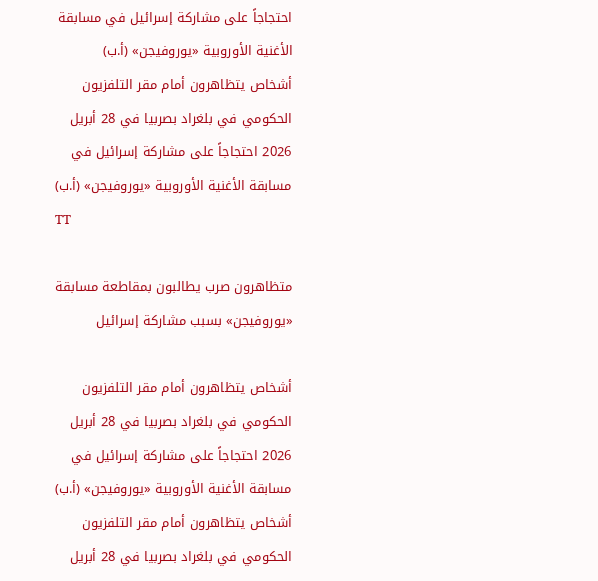احتجاجاً على مشاركة إسرائيل في مسابقة الأغنية الأوروبية «يوروفيجن» (أ.ب)
أشخاص يتظاهرون أمام مقر التلفزيون الحكومي في بلغراد بصربيا في 28 أبريل 2026 احتجاجاً على مشاركة إسرائيل في مسابقة الأغنية الأوروبية «يوروفيجن» (أ.ب)
TT

متظاهرون صرب يطالبون بمقاطعة مسابقة «يوروفيجن» بسبب مشاركة إسرائيل

أشخاص يتظاهرون أمام مقر التلفزيون الحكومي في بلغراد بصربيا في 28 أبريل 2026 احتجاجاً على مشاركة إسرائيل في مسابقة الأغنية الأوروبية «يوروفيجن» (أ.ب)
أشخاص يتظاهرون أمام مقر التلفزيون الحكومي في بلغراد بصربيا في 28 أبريل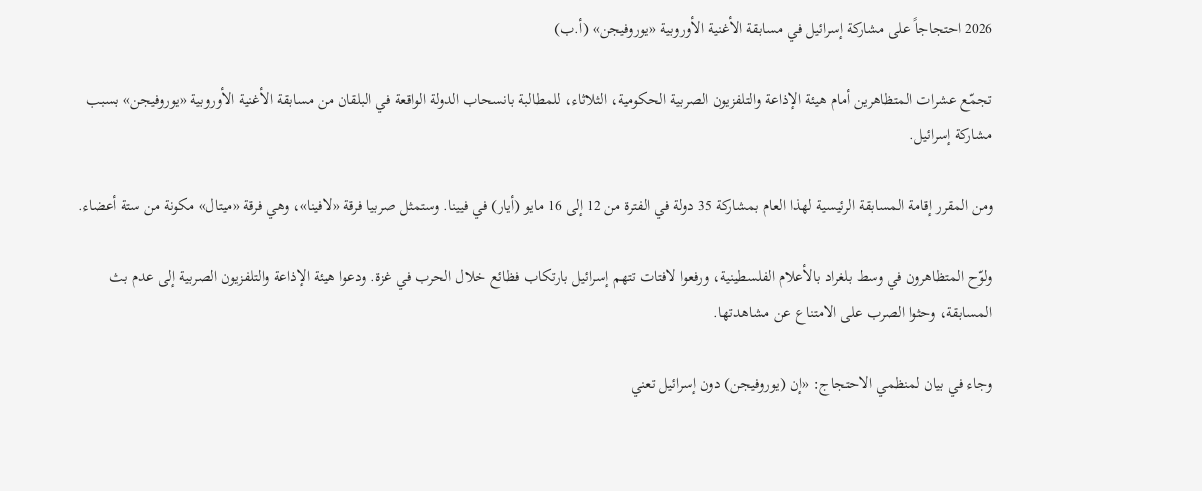2026 احتجاجاً على مشاركة إسرائيل في مسابقة الأغنية الأوروبية «يوروفيجن» (أ.ب)

تجمّع عشرات المتظاهرين أمام هيئة الإذاعة والتلفزيون الصربية الحكومية، الثلاثاء، للمطالبة بانسحاب الدولة الواقعة في البلقان من مسابقة الأغنية الأوروبية «يوروفيجن» بسبب مشاركة إسرائيل.

ومن المقرر إقامة المسابقة الرئيسية لهذا العام بمشاركة 35 دولة في الفترة من 12 إلى 16 مايو (أيار) في فيينا. وستمثل صربيا فرقة «لافينا»، وهي فرقة «ميتال» مكونة من ستة أعضاء.

ولوّح المتظاهرون في وسط بلغراد بالأعلام الفلسطينية، ورفعوا لافتات تتهم إسرائيل بارتكاب فظائع خلال الحرب في غزة. ودعوا هيئة الإذاعة والتلفزيون الصربية إلى عدم بث المسابقة، وحثوا الصرب على الامتناع عن مشاهدتها.

وجاء في بيان لمنظمي الاحتجاج: «إن (يوروفيجن) دون إسرائيل تعني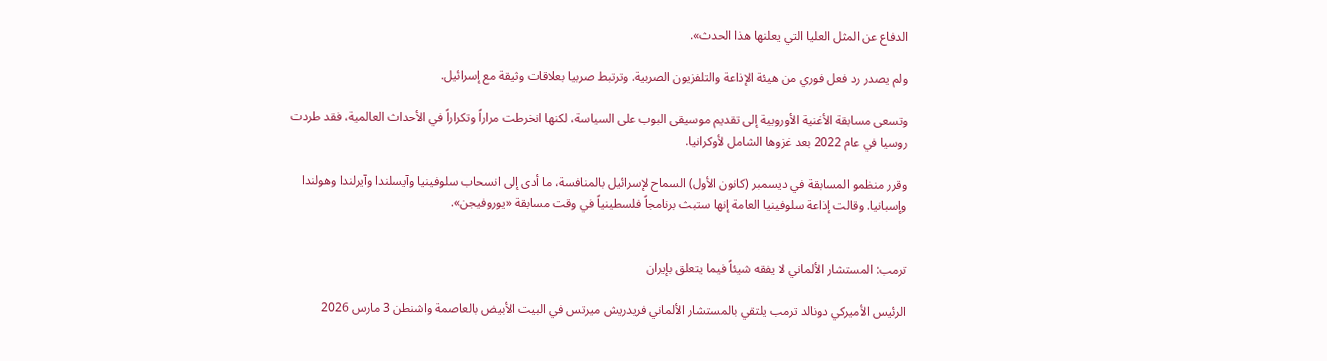الدفاع عن المثل العليا التي يعلنها هذا الحدث».

ولم يصدر رد فعل فوري من هيئة الإذاعة والتلفزيون الصربية. وترتبط صربيا بعلاقات وثيقة مع إسرائيل.

وتسعى مسابقة الأغنية الأوروبية إلى تقديم موسيقى البوب على السياسة، لكنها انخرطت مراراً وتكراراً في الأحداث العالمية، فقد طردت روسيا في عام 2022 بعد غزوها الشامل لأوكرانيا.

وقرر منظمو المسابقة في ديسمبر (كانون الأول) السماح لإسرائيل بالمنافسة، ما أدى إلى انسحاب سلوفينيا وآيسلندا وآيرلندا وهولندا وإسبانيا. وقالت إذاعة سلوفينيا العامة إنها ستبث برنامجاً فلسطينياً في وقت مسابقة «يوروفيجن».


ترمب: المستشار الألماني لا يفقه شيئاً فيما يتعلق بإيران

الرئيس الأميركي دونالد ترمب يلتقي بالمستشار الألماني فريدريش ميرتس في البيت الأبيض بالعاصمة واشنطن 3 مارس 2026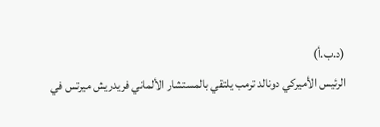(د.ب.أ)
الرئيس الأميركي دونالد ترمب يلتقي بالمستشار الألماني فريدريش ميرتس في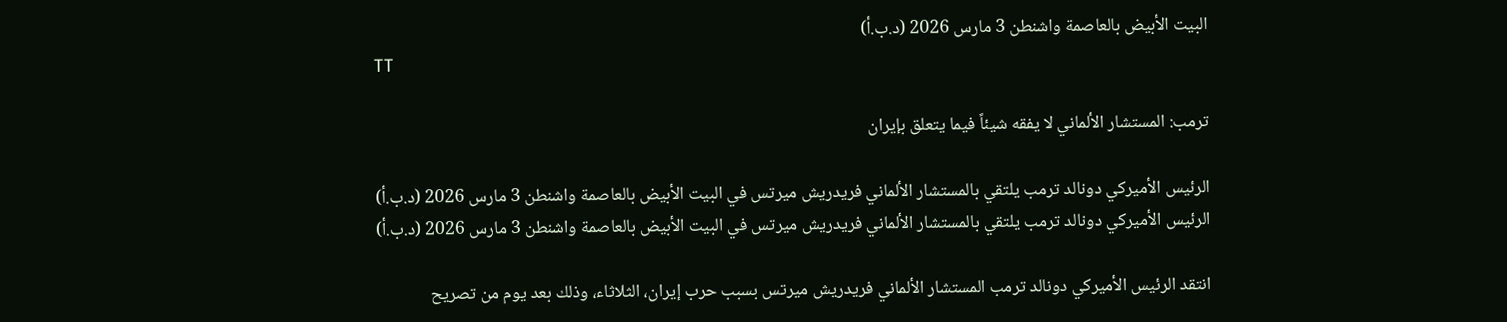البيت الأبيض بالعاصمة واشنطن 3 مارس 2026 (د.ب.أ)
TT

ترمب: المستشار الألماني لا يفقه شيئاً فيما يتعلق بإيران

الرئيس الأميركي دونالد ترمب يلتقي بالمستشار الألماني فريدريش ميرتس في البيت الأبيض بالعاصمة واشنطن 3 مارس 2026 (د.ب.أ)
الرئيس الأميركي دونالد ترمب يلتقي بالمستشار الألماني فريدريش ميرتس في البيت الأبيض بالعاصمة واشنطن 3 مارس 2026 (د.ب.أ)

انتقد الرئيس الأميركي دونالد ترمب المستشار الألماني فريدريش ميرتس بسبب حرب إيران، الثلاثاء، وذلك بعد يوم من تصريح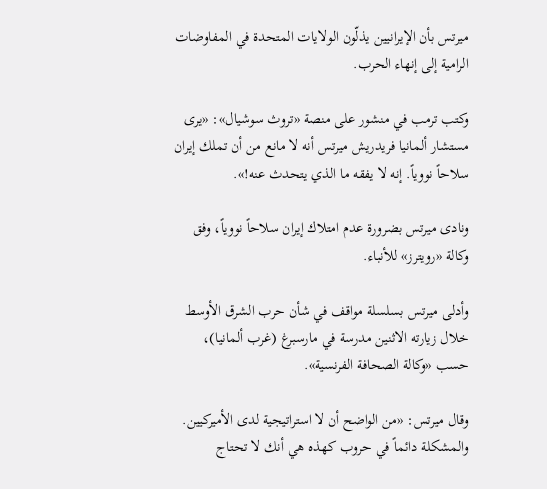ميرتس بأن الإيرانيين يذلّون الولايات المتحدة في المفاوضات الرامية إلى إنهاء الحرب.

وكتب ترمب في منشور على منصة «تروث سوشيال»: «يرى مستشار ألمانيا فريدريش ميرتس أنه لا مانع من أن تملك إيران سلاحاً نووياً. إنه لا يفقه ما الذي يتحدث عنه!».

ونادى ميرتس بضرورة عدم امتلاك إيران سلاحاً نووياً، وفق وكالة «رويترز» للأنباء.

وأدلى ميرتس بسلسلة مواقف في شأن حرب الشرق الأوسط خلال زيارته الاثنين مدرسة في مارسبرغ (غرب ألمانيا)، حسب «وكالة الصحافة الفرنسية».

وقال ميرتس: «من الواضح أن لا استراتيجية لدى الأميركيين. والمشكلة دائماً في حروب كهذه هي أنك لا تحتاج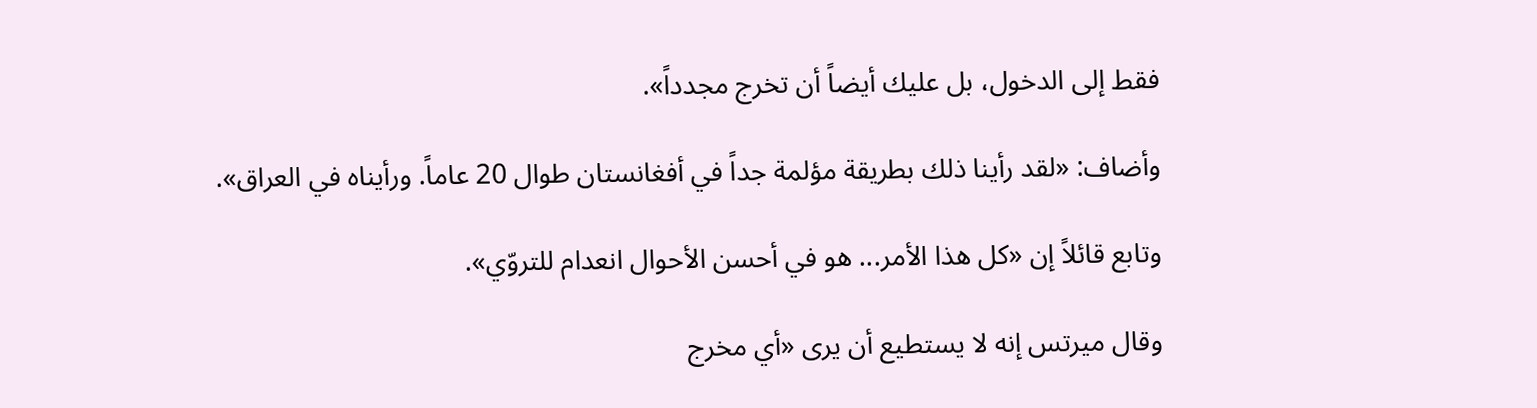فقط إلى الدخول، بل عليك أيضاً أن تخرج مجدداً».

وأضاف: «لقد رأينا ذلك بطريقة مؤلمة جداً في أفغانستان طوال 20 عاماً. ورأيناه في العراق».

وتابع قائلاً إن «كل هذا الأمر... هو في أحسن الأحوال انعدام للتروّي».

وقال ميرتس إنه لا يستطيع أن يرى «أي مخرج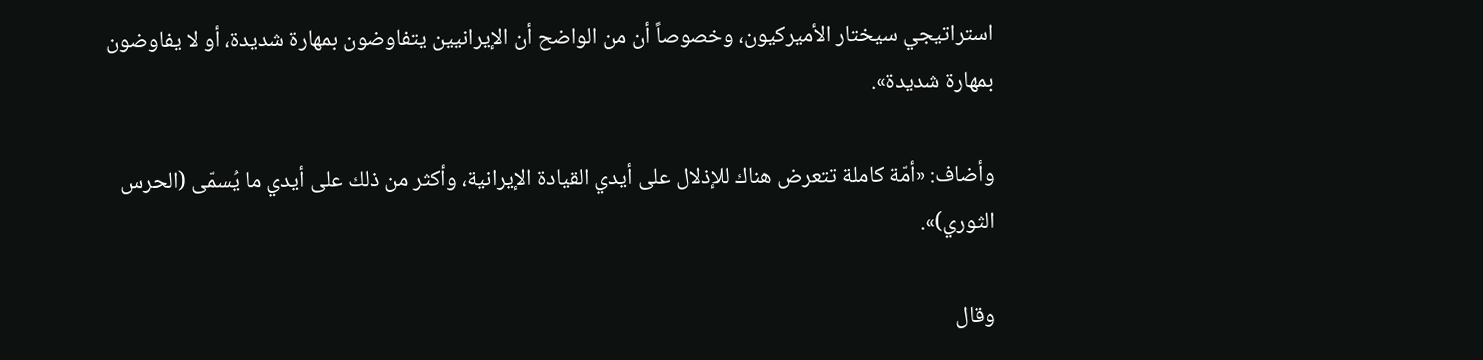استراتيجي سيختار الأميركيون، وخصوصاً أن من الواضح أن الإيرانيين يتفاوضون بمهارة شديدة، أو لا يفاوضون بمهارة شديدة».

وأضاف: «أمّة كاملة تتعرض هناك للإذلال على أيدي القيادة الإيرانية، وأكثر من ذلك على أيدي ما يُسمّى (الحرس الثوري)».

وقال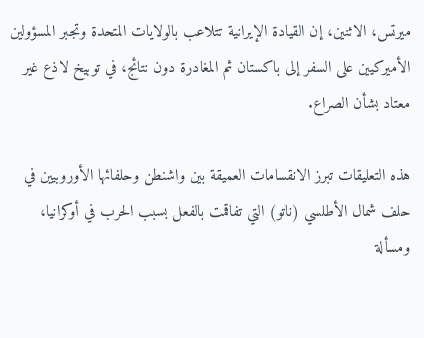ميرتس، الاثنين، إن القيادة الإيرانية تتلاعب بالولايات المتحدة وتجبر المسؤولين الأميركيين على السفر إلى باكستان ثم المغادرة دون نتائج، في توبيخ لاذع غير معتاد بشأن الصراع.

هذه التعليقات تبرز الانقسامات العميقة بين واشنطن وحلفائها الأوروبيين في حلف شمال الأطلسي (ناتو) التي تفاقمت بالفعل بسبب الحرب في أوكرانيا، ومسألة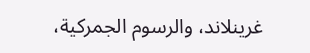غرينلاند، والرسوم الجمركية،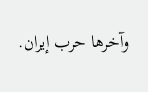وآخرها حرب إيران.